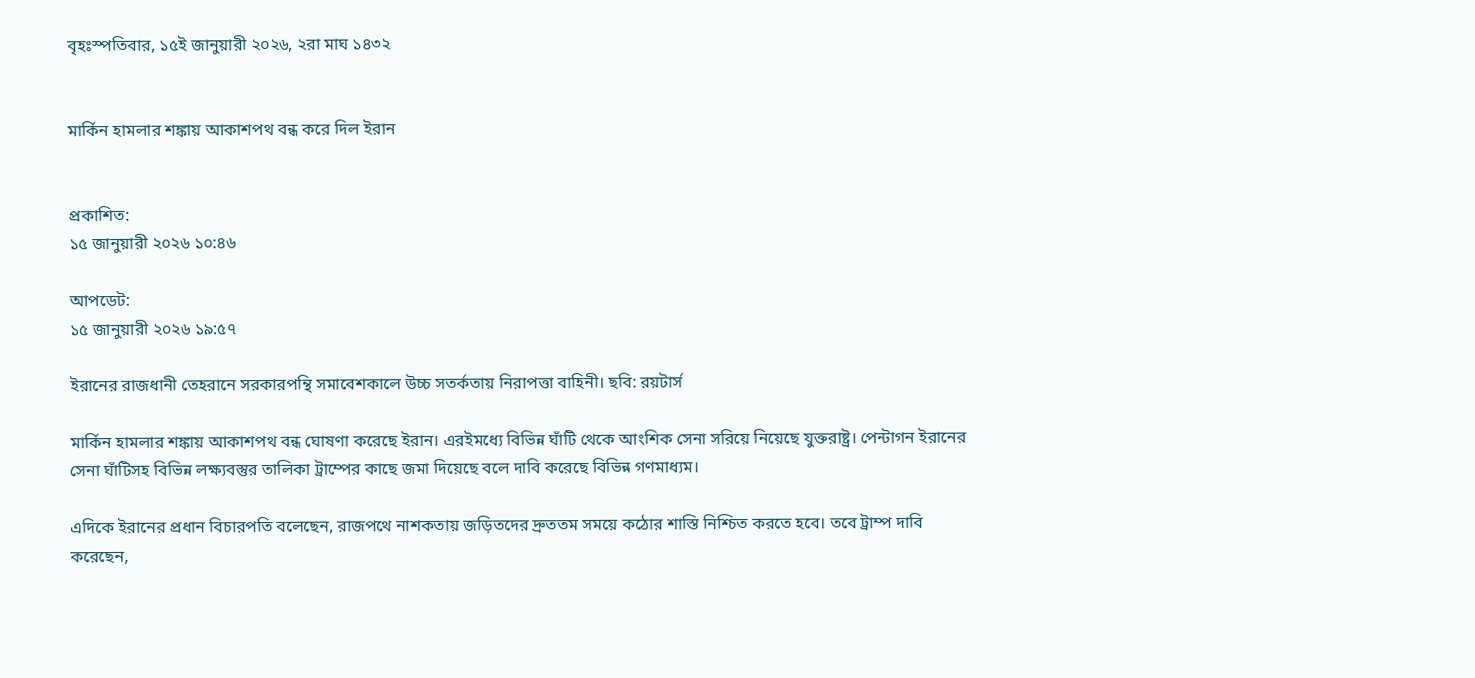বৃহঃস্পতিবার, ১৫ই জানুয়ারী ২০২৬, ২রা মাঘ ১৪৩২


মার্কিন হামলার শঙ্কায় আকাশপথ বন্ধ করে দিল ইরান


প্রকাশিত:
১৫ জানুয়ারী ২০২৬ ১০:৪৬

আপডেট:
১৫ জানুয়ারী ২০২৬ ১৯:৫৭

ইরানের রাজধানী তেহরানে সরকারপন্থি সমাবেশকালে উচ্চ সতর্কতায় নিরাপত্তা বাহিনী। ছবি: রয়টার্স

মার্কিন হামলার শঙ্কায় আকাশপথ বন্ধ ঘোষণা করেছে ইরান। এরইমধ্যে বিভিন্ন ঘাঁটি থেকে আংশিক সেনা সরিয়ে নিয়েছে যুক্তরাষ্ট্র। পেন্টাগন ইরানের সেনা ঘাঁটিসহ বিভিন্ন লক্ষ্যবস্তুর তালিকা ট্রাম্পের কাছে জমা দিয়েছে বলে দাবি করেছে বিভিন্ন গণমাধ্যম।

এদিকে ইরানের প্রধান বিচারপতি বলেছেন, রাজপথে নাশকতায় জড়িতদের দ্রুততম সময়ে কঠোর শাস্তি নিশ্চিত করতে হবে। তবে ট্রাম্প দাবি করেছেন,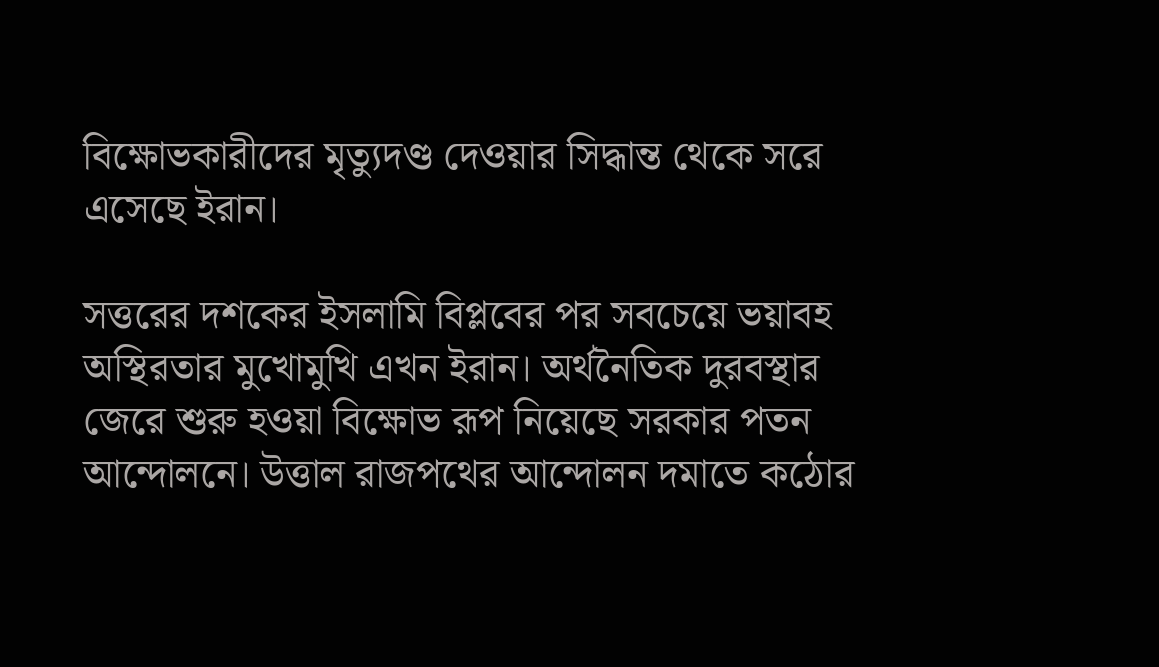বিক্ষোভকারীদের মৃত্যুদণ্ড দেওয়ার সিদ্ধান্ত থেকে সরে এসেছে ইরান।

সত্তরের দশকের ইসলামি বিপ্লবের পর সবচেয়ে ভয়াবহ অস্থিরতার মুখোমুখি এখন ইরান। অর্থনৈতিক দুরবস্থার জেরে শুরু হওয়া বিক্ষোভ রূপ নিয়েছে সরকার পতন আন্দোলনে। উত্তাল রাজপথের আন্দোলন দমাতে কঠোর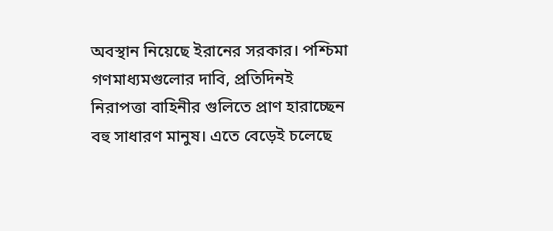অবস্থান নিয়েছে ইরানের সরকার। পশ্চিমা গণমাধ্যমগুলোর দাবি, প্রতিদিনই নিরাপত্তা বাহিনীর গুলিতে প্রাণ হারাচ্ছেন বহু সাধারণ মানুষ। এতে বেড়েই চলেছে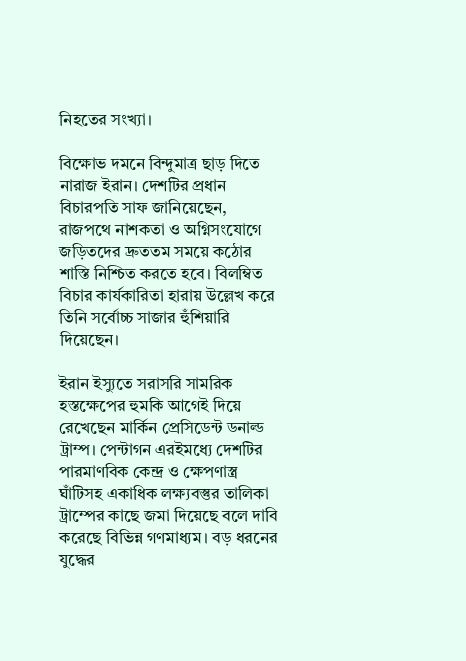নিহতের সংখ্যা।

বিক্ষোভ দমনে বিন্দুমাত্র ছাড় দিতে নারাজ ইরান। দেশটির প্রধান বিচারপতি সাফ জানিয়েছেন, রাজপথে নাশকতা ও অগ্নিসংযোগে জড়িতদের দ্রুততম সময়ে কঠোর শাস্তি নিশ্চিত করতে হবে। বিলম্বিত বিচার কার্যকারিতা হারায় উল্লেখ করে তিনি সর্বোচ্চ সাজার হুঁশিয়ারি দিয়েছেন।

ইরান ইস্যুতে সরাসরি সামরিক হস্তক্ষেপের হুমকি আগেই দিয়ে রেখেছেন মার্কিন প্রেসিডেন্ট ডনাল্ড ট্রাম্প। পেন্টাগন এরইমধ্যে দেশটির পারমাণবিক কেন্দ্র ও ক্ষেপণাস্ত্র ঘাঁটিসহ একাধিক লক্ষ্যবস্তুর তালিকা ট্রাম্পের কাছে জমা দিয়েছে বলে দাবি করেছে বিভিন্ন গণমাধ্যম। বড় ধরনের যুদ্ধের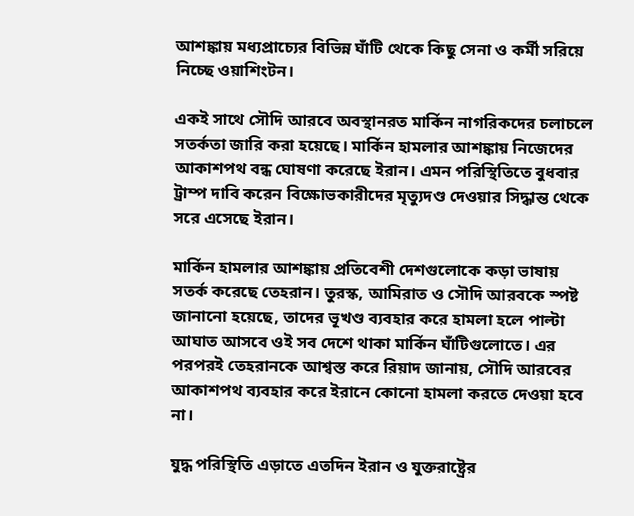আশঙ্কায় মধ্যপ্রাচ্যের বিভিন্ন ঘাঁটি থেকে কিছু সেনা ও কর্মী সরিয়ে নিচ্ছে ওয়াশিংটন।

একই সাথে সৌদি আরবে অবস্থানরত মার্কিন নাগরিকদের চলাচলে সতর্কতা জারি করা হয়েছে। মার্কিন হামলার আশঙ্কায় নিজেদের আকাশপথ বন্ধ ঘোষণা করেছে ইরান। এমন পরিস্থিতিতে বুধবার ট্রাম্প দাবি করেন বিক্ষোভকারীদের মৃত্যুদণ্ড দেওয়ার সিদ্ধান্ত থেকে সরে এসেছে ইরান।

মার্কিন হামলার আশঙ্কায় প্রতিবেশী দেশগুলোকে কড়া ভাষায় সতর্ক করেছে তেহরান। তুরস্ক, আমিরাত ও সৌদি আরবকে স্পষ্ট জানানো হয়েছে, তাদের ভূখণ্ড ব্যবহার করে হামলা হলে পাল্টা আঘাত আসবে ওই সব দেশে থাকা মার্কিন ঘাঁটিগুলোতে। এর পরপরই তেহরানকে আশ্বস্ত করে রিয়াদ জানায়, সৌদি আরবের আকাশপথ ব্যবহার করে ইরানে কোনো হামলা করতে দেওয়া হবে না।

যুদ্ধ পরিস্থিতি এড়াতে এতদিন ইরান ও যুক্তরাষ্ট্রের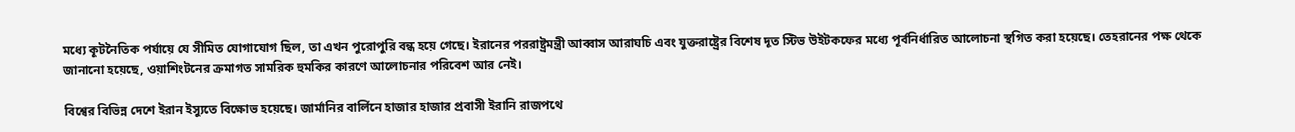মধ্যে কূটনৈতিক পর্যায়ে যে সীমিত যোগাযোগ ছিল, তা এখন পুরোপুরি বন্ধ হয়ে গেছে। ইরানের পররাষ্ট্রমন্ত্রী আব্বাস আরাঘচি এবং যুক্তরাষ্ট্রের বিশেষ দূত স্টিভ উইটকফের মধ্যে পূর্বনির্ধারিত আলোচনা স্থগিত করা হয়েছে। তেহরানের পক্ষ থেকে জানানো হয়েছে, ওয়াশিংটনের ক্রমাগত সামরিক হুমকির কারণে আলোচনার পরিবেশ আর নেই।

বিশ্বের বিভিন্ন দেশে ইরান ইস্যুতে বিক্ষোভ হয়েছে। জার্মানির বার্লিনে হাজার হাজার প্রবাসী ইরানি রাজপথে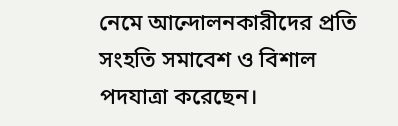নেমে আন্দোলনকারীদের প্রতি সংহতি সমাবেশ ও বিশাল পদযাত্রা করেছেন।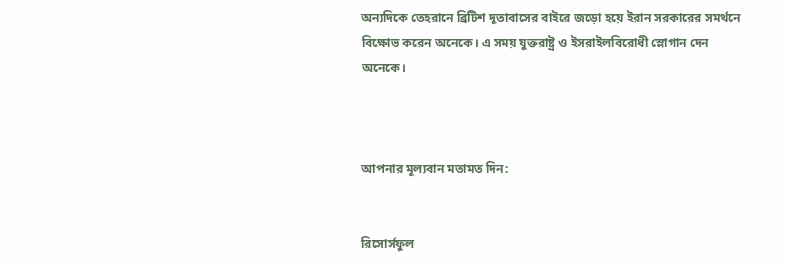অন্যদিকে তেহরানে ব্রিটিশ দূতাবাসের বাইরে জড়ো হয়ে ইরান সরকারের সমর্থনে বিক্ষোভ করেন অনেকে। এ সময় যুক্তরাষ্ট্র ও ইসরাইলবিরোধী স্লোগান দেন অনেকে।



আপনার মূল্যবান মতামত দিন:


রিসোর্সফুল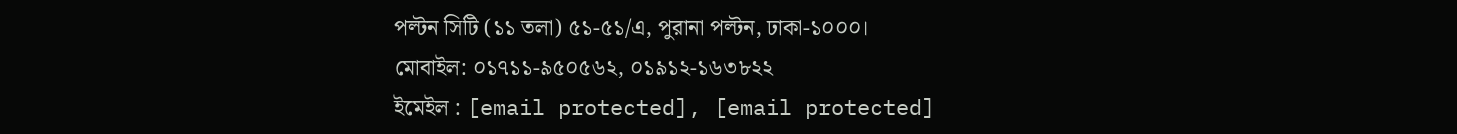পল্টন সিটি (১১ তলা) ৫১-৫১/এ, পুরানা পল্টন, ঢাকা-১০০০।
মোবাইল: ০১৭১১-৯৫০৫৬২, ০১৯১২-১৬৩৮২২
ইমেইল : [email protected], [email protected]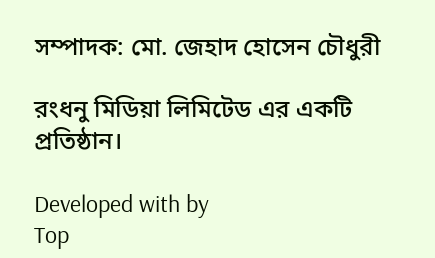সম্পাদক: মো. জেহাদ হোসেন চৌধুরী

রংধনু মিডিয়া লিমিটেড এর একটি প্রতিষ্ঠান।

Developed with by
Top